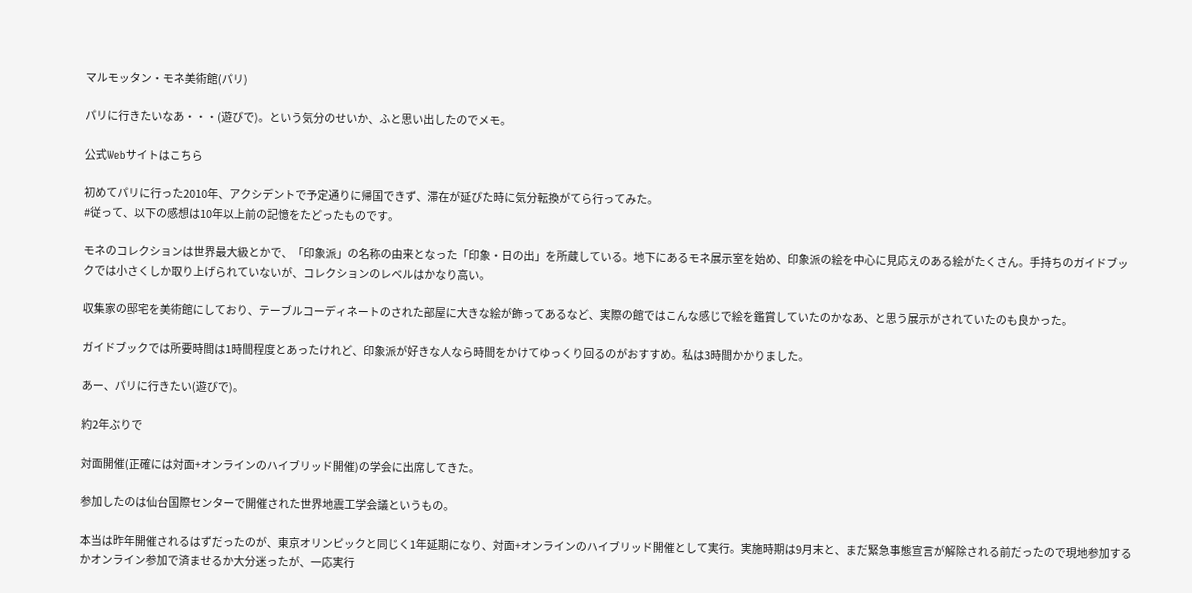マルモッタン・モネ美術館(パリ)

パリに行きたいなあ・・・(遊びで)。という気分のせいか、ふと思い出したのでメモ。

公式Webサイトはこちら

初めてパリに行った2010年、アクシデントで予定通りに帰国できず、滞在が延びた時に気分転換がてら行ってみた。
#従って、以下の感想は10年以上前の記憶をたどったものです。

モネのコレクションは世界最大級とかで、「印象派」の名称の由来となった「印象・日の出」を所蔵している。地下にあるモネ展示室を始め、印象派の絵を中心に見応えのある絵がたくさん。手持ちのガイドブックでは小さくしか取り上げられていないが、コレクションのレベルはかなり高い。

収集家の邸宅を美術館にしており、テーブルコーディネートのされた部屋に大きな絵が飾ってあるなど、実際の館ではこんな感じで絵を鑑賞していたのかなあ、と思う展示がされていたのも良かった。

ガイドブックでは所要時間は1時間程度とあったけれど、印象派が好きな人なら時間をかけてゆっくり回るのがおすすめ。私は3時間かかりました。

あー、パリに行きたい(遊びで)。

約2年ぶりで

対面開催(正確には対面+オンラインのハイブリッド開催)の学会に出席してきた。

参加したのは仙台国際センターで開催された世界地震工学会議というもの。

本当は昨年開催されるはずだったのが、東京オリンピックと同じく1年延期になり、対面+オンラインのハイブリッド開催として実行。実施時期は9月末と、まだ緊急事態宣言が解除される前だったので現地参加するかオンライン参加で済ませるか大分迷ったが、一応実行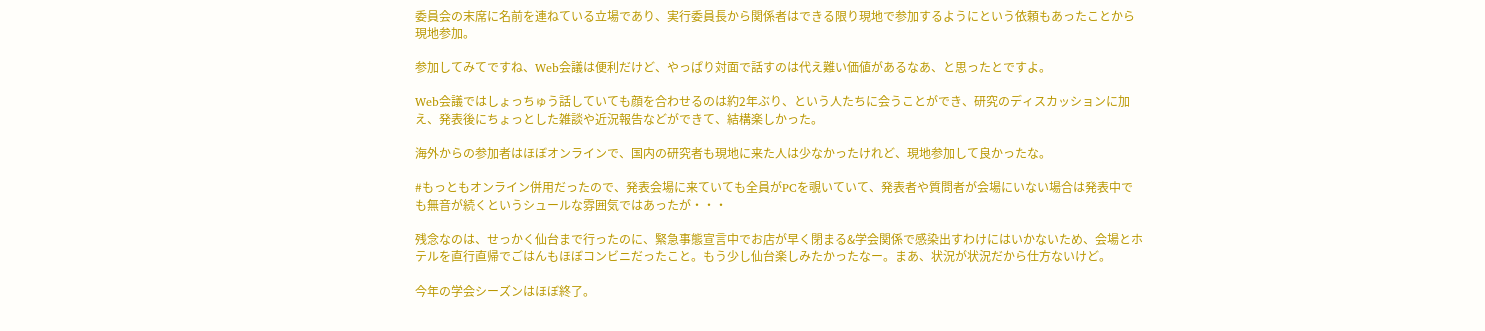委員会の末席に名前を連ねている立場であり、実行委員長から関係者はできる限り現地で参加するようにという依頼もあったことから現地参加。

参加してみてですね、Web会議は便利だけど、やっぱり対面で話すのは代え難い価値があるなあ、と思ったとですよ。

Web会議ではしょっちゅう話していても顔を合わせるのは約2年ぶり、という人たちに会うことができ、研究のディスカッションに加え、発表後にちょっとした雑談や近況報告などができて、結構楽しかった。

海外からの参加者はほぼオンラインで、国内の研究者も現地に来た人は少なかったけれど、現地参加して良かったな。

#もっともオンライン併用だったので、発表会場に来ていても全員がPCを覗いていて、発表者や質問者が会場にいない場合は発表中でも無音が続くというシュールな雰囲気ではあったが・・・

残念なのは、せっかく仙台まで行ったのに、緊急事態宣言中でお店が早く閉まる&学会関係で感染出すわけにはいかないため、会場とホテルを直行直帰でごはんもほぼコンビニだったこと。もう少し仙台楽しみたかったなー。まあ、状況が状況だから仕方ないけど。

今年の学会シーズンはほぼ終了。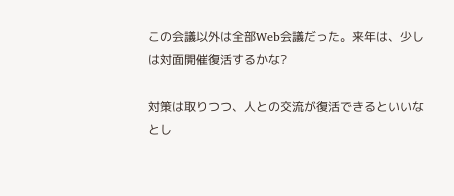この会議以外は全部Web会議だった。来年は、少しは対面開催復活するかな?

対策は取りつつ、人との交流が復活できるといいなとし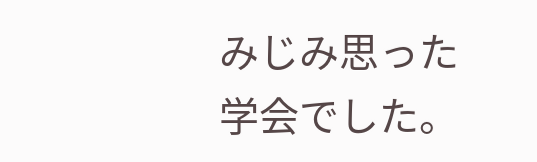みじみ思った学会でした。